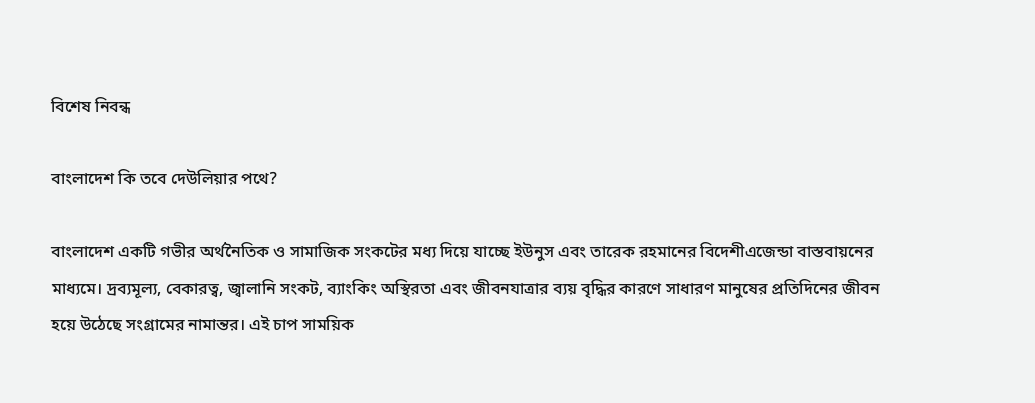বিশেষ নিবন্ধ

বাংলাদেশ কি তবে দেউলিয়ার পথে?

বাংলাদেশ একটি গভীর অর্থনৈতিক ও সামাজিক সংকটের মধ্য দিয়ে যাচ্ছে ইউনুস এবং তারেক রহমানের বিদেশীএজেন্ডা বাস্তবায়নের মাধ্যমে। দ্রব্যমূল্য, বেকারত্ব, জ্বালানি সংকট, ব্যাংকিং অস্থিরতা এবং জীবনযাত্রার ব্যয় বৃদ্ধির কারণে সাধারণ মানুষের প্রতিদিনের জীবন হয়ে উঠেছে সংগ্রামের নামান্তর। এই চাপ সাময়িক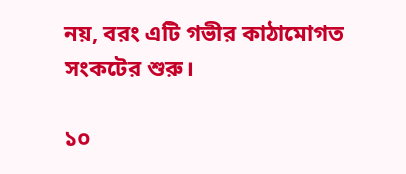নয়, বরং এটি গভীর কাঠামোগত সংকটের শুরু।

১০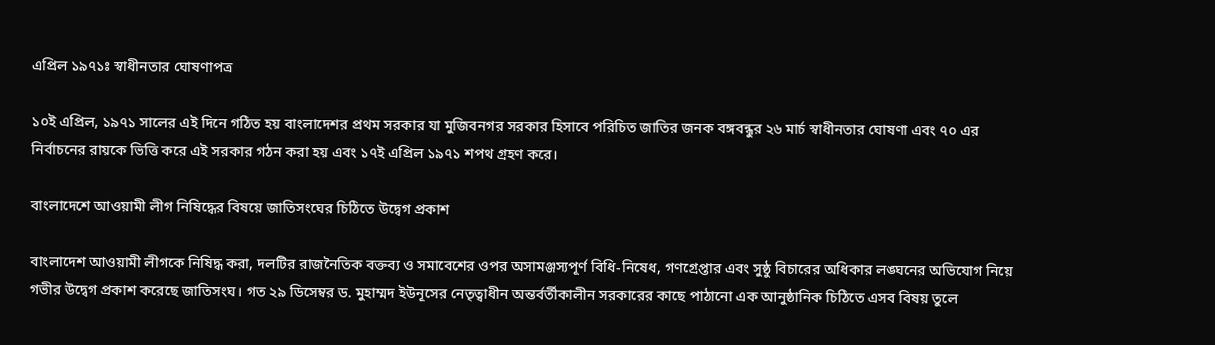এপ্রিল ১৯৭১ঃ স্বাধীনতার ঘোষণাপত্র

১০ই এপ্রিল, ১৯৭১ সালের এই দিনে গঠিত হয় বাংলাদেশর প্রথম সরকার যা মুজিবনগর সরকার হিসাবে পরিচিত জাতির জনক বঙ্গবন্ধুর ২৬ মার্চ স্বাধীনতার ঘোষণা এবং ৭০ এর নির্বাচনের রায়কে ভিত্তি করে এই সরকার গঠন করা হয় এবং ১৭ই এপ্রিল ১৯৭১ শপথ গ্রহণ করে।

বাংলাদেশে আওয়ামী লীগ নিষিদ্ধের বিষয়ে জাতিসংঘের চিঠিতে উদ্বেগ প্রকাশ

বাংলাদেশ আওয়ামী লীগকে নিষিদ্ধ করা, দলটির রাজনৈতিক বক্তব্য ও সমাবেশের ওপর অসামঞ্জস্যপূর্ণ বিধি-নিষেধ, গণগ্রেপ্তার এবং সুষ্ঠু বিচারের অধিকার লঙ্ঘনের অভিযোগ নিয়ে গভীর উদ্বেগ প্রকাশ করেছে জাতিসংঘ। গত ২৯ ডিসেম্বর ড. মুহাম্মদ ইউনূসের নেতৃত্বাধীন অন্তর্বর্তীকালীন সরকারের কাছে পাঠানো এক আনুষ্ঠানিক চিঠিতে এসব বিষয় তুলে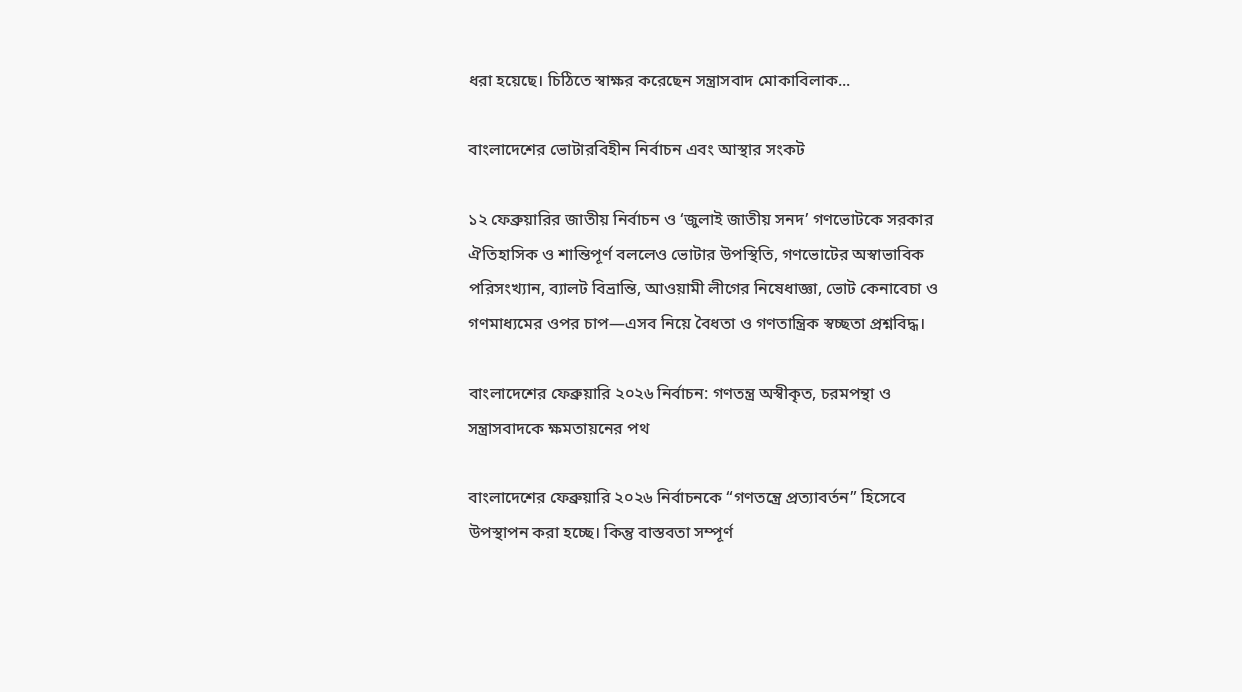ধরা হয়েছে। চিঠিতে স্বাক্ষর করেছেন সন্ত্রাসবাদ মোকাবিলাক...

বাংলাদেশের ভোটারবিহীন নির্বাচন এবং আস্থার সংকট

১২ ফেব্রুয়ারির জাতীয় নির্বাচন ও ‘জুলাই জাতীয় সনদ’ গণভোটকে সরকার ঐতিহাসিক ও শান্তিপূর্ণ বললেও ভোটার উপস্থিতি, গণভোটের অস্বাভাবিক পরিসংখ্যান, ব্যালট বিভ্রান্তি, আওয়ামী লীগের নিষেধাজ্ঞা, ভোট কেনাবেচা ও গণমাধ্যমের ওপর চাপ—এসব নিয়ে বৈধতা ও গণতান্ত্রিক স্বচ্ছতা প্রশ্নবিদ্ধ।

বাংলাদেশের ফেব্রুয়ারি ২০২৬ নির্বাচন: গণতন্ত্র অস্বীকৃত, চরমপন্থা ও সন্ত্রাসবাদকে ক্ষমতায়নের পথ

বাংলাদেশের ফেব্রুয়ারি ২০২৬ নির্বাচনকে “গণতন্ত্রে প্রত্যাবর্তন” হিসেবে উপস্থাপন করা হচ্ছে। কিন্তু বাস্তবতা সম্পূর্ণ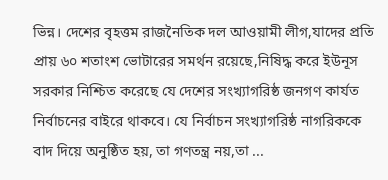ভিন্ন। দেশের বৃহত্তম রাজনৈতিক দল আওয়ামী লীগ,যাদের প্রতি প্রায় ৬০ শতাংশ ভোটারের সমর্থন রয়েছে,নিষিদ্ধ করে ইউনূস সরকার নিশ্চিত করেছে যে দেশের সংখ্যাগরিষ্ঠ জনগণ কার্যত নির্বাচনের বাইরে থাকবে। যে নির্বাচন সংখ্যাগরিষ্ঠ নাগরিককে বাদ দিয়ে অনুষ্ঠিত হয়, তা গণতন্ত্র নয়,তা ...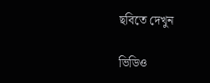ছবিতে দেখুন

ভিডিও